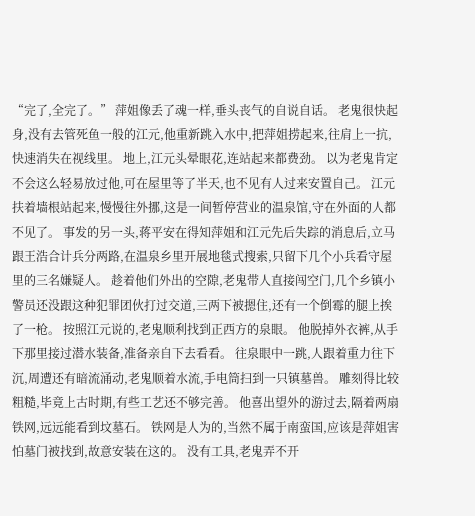“完了,全完了。” 萍姐像丢了魂一样,垂头丧气的自说自话。 老鬼很快起身,没有去管死鱼一般的江元,他重新跳入水中,把萍姐捞起来,往肩上一抗,快速消失在视线里。 地上,江元头晕眼花,连站起来都费劲。 以为老鬼肯定不会这么轻易放过他,可在屋里等了半天,也不见有人过来安置自己。 江元扶着墙根站起来,慢慢往外挪,这是一间暂停营业的温泉馆,守在外面的人都不见了。 事发的另一头,蒋平安在得知萍姐和江元先后失踪的消息后,立马跟王浩合计兵分两路,在温泉乡里开展地毯式搜索,只留下几个小兵看守屋里的三名嫌疑人。 趁着他们外出的空隙,老鬼带人直接闯空门,几个乡镇小警员还没跟这种犯罪团伙打过交道,三两下被摁住,还有一个倒霉的腿上挨了一枪。 按照江元说的,老鬼顺利找到正西方的泉眼。 他脱掉外衣裤,从手下那里接过潜水装备,准备亲自下去看看。 往泉眼中一跳,人跟着重力往下沉,周遭还有暗流涌动,老鬼顺着水流,手电筒扫到一只镇墓兽。 雕刻得比较粗糙,毕竟上古时期,有些工艺还不够完善。 他喜出望外的游过去,隔着两扇铁网,远远能看到坟墓石。 铁网是人为的,当然不属于南蛮国,应该是萍姐害怕墓门被找到,故意安装在这的。 没有工具,老鬼弄不开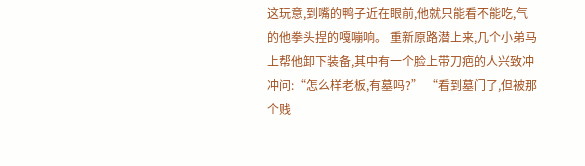这玩意,到嘴的鸭子近在眼前,他就只能看不能吃,气的他拳头捏的嘎嘣响。 重新原路潜上来,几个小弟马上帮他卸下装备,其中有一个脸上带刀疤的人兴致冲冲问:“怎么样老板,有墓吗?” “看到墓门了,但被那个贱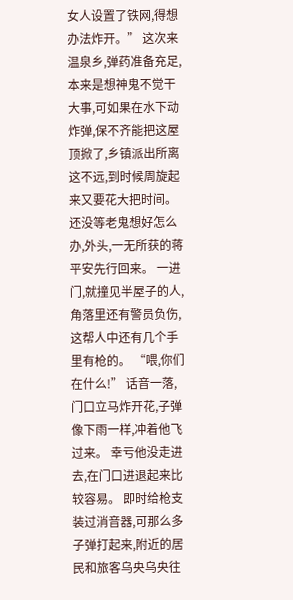女人设置了铁网,得想办法炸开。” 这次来温泉乡,弹药准备充足,本来是想神鬼不觉干大事,可如果在水下动炸弹,保不齐能把这屋顶掀了,乡镇派出所离这不远,到时候周旋起来又要花大把时间。 还没等老鬼想好怎么办,外头,一无所获的蒋平安先行回来。 一进门,就撞见半屋子的人,角落里还有警员负伤,这帮人中还有几个手里有枪的。 “喂,你们在什么!” 话音一落,门口立马炸开花,子弹像下雨一样,冲着他飞过来。 幸亏他没走进去,在门口进退起来比较容易。 即时给枪支装过消音器,可那么多子弹打起来,附近的居民和旅客乌央乌央往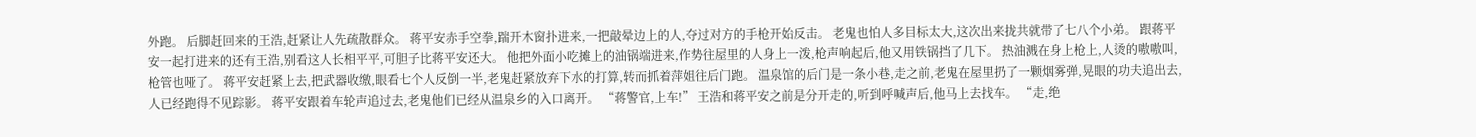外跑。 后脚赶回来的王浩,赶紧让人先疏散群众。 蒋平安赤手空拳,踹开木窗扑进来,一把敲晕边上的人,夺过对方的手枪开始反击。 老鬼也怕人多目标太大,这次出来拢共就带了七八个小弟。 跟蒋平安一起打进来的还有王浩,别看这人长相平平,可胆子比蒋平安还大。 他把外面小吃摊上的油锅端进来,作势往屋里的人身上一泼,枪声响起后,他又用铁锅挡了几下。 热油溅在身上枪上,人烫的嗷嗷叫,枪管也哑了。 蒋平安赶紧上去,把武器收缴,眼看七个人反倒一半,老鬼赶紧放弃下水的打算,转而抓着萍姐往后门跑。 温泉馆的后门是一条小巷,走之前,老鬼在屋里扔了一颗烟雾弹,晃眼的功夫追出去,人已经跑得不见踪影。 蒋平安跟着车轮声追过去,老鬼他们已经从温泉乡的入口离开。 “蒋警官,上车!” 王浩和蒋平安之前是分开走的,听到呼喊声后,他马上去找车。 “走,绝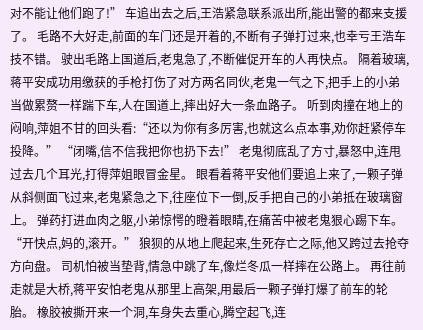对不能让他们跑了!” 车追出去之后,王浩紧急联系派出所,能出警的都来支援了。 毛路不大好走,前面的车门还是开着的,不断有子弹打过来,也幸亏王浩车技不错。 驶出毛路上国道后,老鬼急了,不断催促开车的人再快点。 隔着玻璃,蒋平安成功用缴获的手枪打伤了对方两名同伙,老鬼一气之下,把手上的小弟当做累赘一样踹下车,人在国道上,摔出好大一条血路子。 听到肉撞在地上的闷响,萍姐不甘的回头看:“还以为你有多厉害,也就这么点本事,劝你赶紧停车投降。” “闭嘴,信不信我把你也扔下去!” 老鬼彻底乱了方寸,暴怒中,连甩过去几个耳光,打得萍姐眼冒金星。 眼看着蒋平安他们要追上来了,一颗子弹从斜侧面飞过来,老鬼紧急之下,往座位下一倒,反手把自己的小弟抵在玻璃窗上。 弹药打进血肉之躯,小弟惊愕的瞪着眼睛,在痛苦中被老鬼狠心踢下车。 “开快点,妈的,滚开。” 狼狈的从地上爬起来,生死存亡之际,他又跨过去抢夺方向盘。 司机怕被当垫背,情急中跳了车,像烂冬瓜一样摔在公路上。 再往前走就是大桥,蒋平安怕老鬼从那里上高架,用最后一颗子弹打爆了前车的轮胎。 橡胶被撕开来一个洞,车身失去重心,腾空起飞,连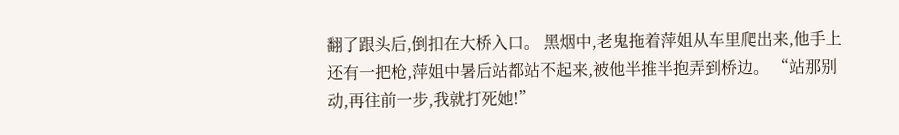翻了跟头后,倒扣在大桥入口。 黑烟中,老鬼拖着萍姐从车里爬出来,他手上还有一把枪,萍姐中暑后站都站不起来,被他半推半抱弄到桥边。 “站那别动,再往前一步,我就打死她!”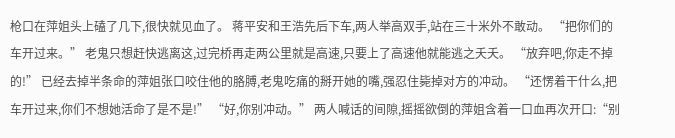枪口在萍姐头上磕了几下,很快就见血了。 蒋平安和王浩先后下车,两人举高双手,站在三十米外不敢动。 “把你们的车开过来。” 老鬼只想赶快逃离这,过完桥再走两公里就是高速,只要上了高速他就能逃之夭夭。 “放弃吧,你走不掉的!” 已经去掉半条命的萍姐张口咬住他的胳膊,老鬼吃痛的掰开她的嘴,强忍住毙掉对方的冲动。 “还愣着干什么,把车开过来,你们不想她活命了是不是!” “好,你别冲动。” 两人喊话的间隙,摇摇欲倒的萍姐含着一口血再次开口:“别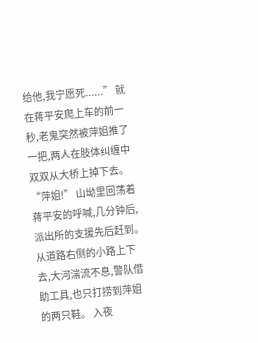给他,我宁愿死......” 就在蒋平安爬上车的前一秒,老鬼突然被萍姐推了一把,两人在肢体纠缠中双双从大桥上掉下去。 “萍姐!” 山坳里回荡着蒋平安的呼喊,几分钟后,派出所的支援先后赶到。 从道路右侧的小路上下去,大河湍流不息,警队借助工具,也只打捞到萍姐的两只鞋。 入夜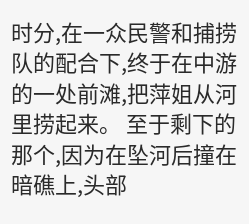时分,在一众民警和捕捞队的配合下,终于在中游的一处前滩,把萍姐从河里捞起来。 至于剩下的那个,因为在坠河后撞在暗礁上,头部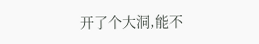开了个大洞,能不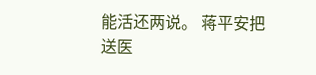能活还两说。 蒋平安把送医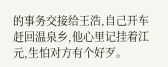的事务交接给王浩,自己开车赶回温泉乡,他心里记挂着江元,生怕对方有个好歹。